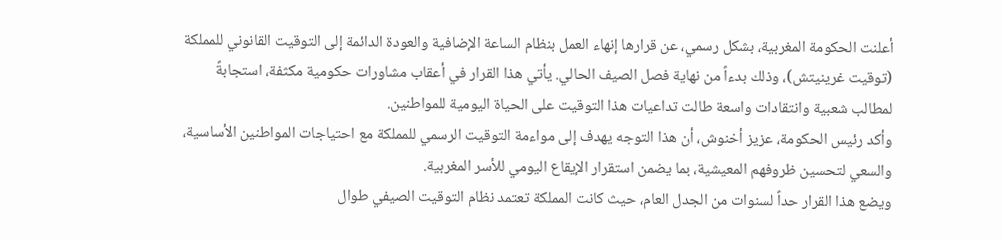أعلنت الحكومة المغربية، بشكل رسمي، عن قرارها إنهاء العمل بنظام الساعة الإضافية والعودة الدائمة إلى التوقيت القانوني للمملكة (توقيت غرينيتش)، وذلك بدءاً من نهاية فصل الصيف الحالي. يأتي هذا القرار في أعقاب مشاورات حكومية مكثفة، استجابةً لمطالب شعبية وانتقادات واسعة طالت تداعيات هذا التوقيت على الحياة اليومية للمواطنين.
وأكد رئيس الحكومة، عزيز أخنوش، أن هذا التوجه يهدف إلى مواءمة التوقيت الرسمي للمملكة مع احتياجات المواطنين الأساسية، والسعي لتحسين ظروفهم المعيشية، بما يضمن استقرار الإيقاع اليومي للأسر المغربية.
ويضع هذا القرار حداً لسنوات من الجدل العام، حيث كانت المملكة تعتمد نظام التوقيت الصيفي طوال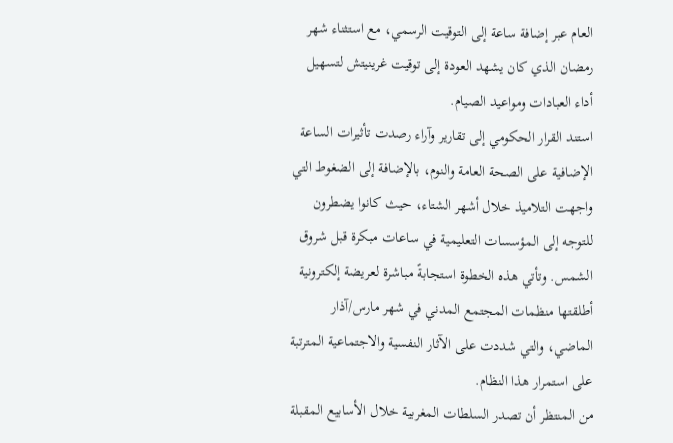العام عبر إضافة ساعة إلى التوقيت الرسمي، مع استثناء شهر رمضان الذي كان يشهد العودة إلى توقيت غرينيتش لتسهيل أداء العبادات ومواعيد الصيام.
استند القرار الحكومي إلى تقارير وآراء رصدت تأثيرات الساعة الإضافية على الصحة العامة والنوم، بالإضافة إلى الضغوط التي واجهت التلاميذ خلال أشهر الشتاء، حيث كانوا يضطرون للتوجه إلى المؤسسات التعليمية في ساعات مبكرة قبل شروق الشمس. وتأتي هذه الخطوة استجابةً مباشرة لعريضة إلكترونية أطلقتها منظمات المجتمع المدني في شهر مارس/آذار الماضي، والتي شددت على الآثار النفسية والاجتماعية المترتبة على استمرار هذا النظام.
من المنتظر أن تصدر السلطات المغربية خلال الأسابيع المقبلة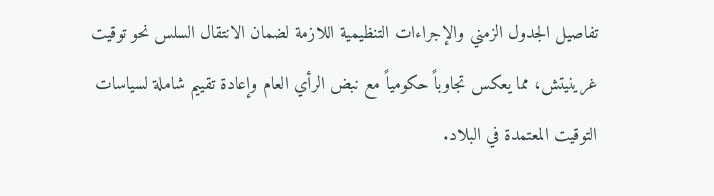تفاصيل الجدول الزمني والإجراءات التنظيمية اللازمة لضمان الانتقال السلس نحو توقيت غرينيتش، مما يعكس تجاوباً حكومياً مع نبض الرأي العام وإعادة تقييم شاملة لسياسات التوقيت المعتمدة في البلاد.